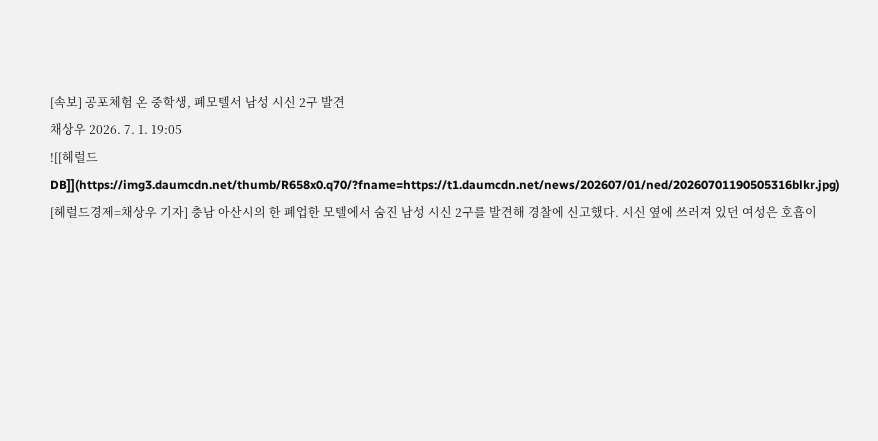[속보] 공포체험 온 중학생, 폐모텔서 남성 시신 2구 발견
채상우 2026. 7. 1. 19:05
![[헤럴드DB]](https://img3.daumcdn.net/thumb/R658x0.q70/?fname=https://t1.daumcdn.net/news/202607/01/ned/20260701190505316blkr.jpg)
[헤럴드경제=채상우 기자] 충남 아산시의 한 폐업한 모텔에서 숨진 남성 시신 2구를 발견해 경찰에 신고했다. 시신 옆에 쓰러져 있던 여성은 호흡이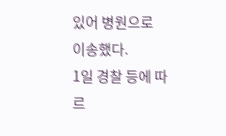있어 병원으로 이송했다.
1일 경찰 등에 따르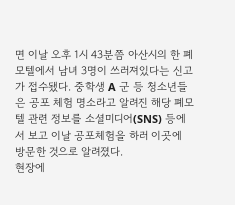면 이날 오후 1시 43분쯤 아산시의 한 폐모텔에서 남녀 3명이 쓰러져있다는 신고가 접수됐다. 중학생 A 군 등 청소년들은 공포 체험 명소라고 알려진 해당 폐모텔 관련 정보를 소셜미디어(SNS) 등에서 보고 이날 공포체험을 하러 이곳에 방문한 것으로 알려졌다.
현장에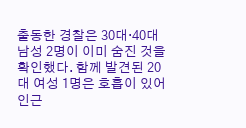출동한 경찰은 30대·40대 남성 2명이 이미 숨진 것을 확인했다. 함께 발견된 20대 여성 1명은 호흡이 있어 인근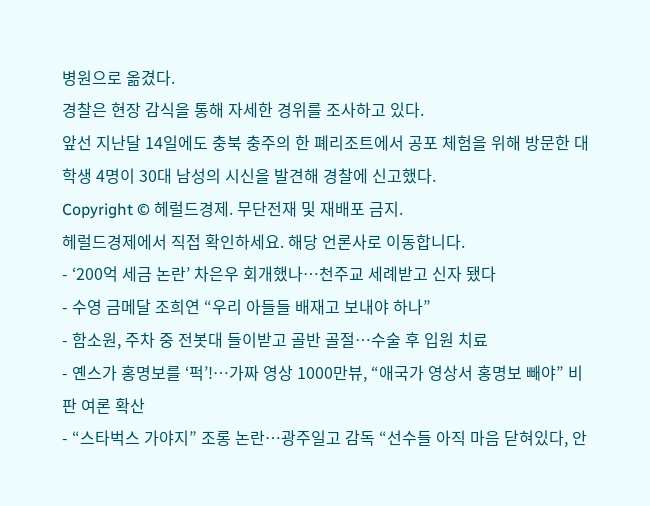병원으로 옮겼다.
경찰은 현장 감식을 통해 자세한 경위를 조사하고 있다.
앞선 지난달 14일에도 충북 충주의 한 폐리조트에서 공포 체험을 위해 방문한 대학생 4명이 30대 남성의 시신을 발견해 경찰에 신고했다.
Copyright © 헤럴드경제. 무단전재 및 재배포 금지.
헤럴드경제에서 직접 확인하세요. 해당 언론사로 이동합니다.
- ‘200억 세금 논란’ 차은우 회개했나…천주교 세례받고 신자 됐다
- 수영 금메달 조희연 “우리 아들들 배재고 보내야 하나”
- 함소원, 주차 중 전봇대 들이받고 골반 골절…수술 후 입원 치료
- 옌스가 홍명보를 ‘퍽’!…가짜 영상 1000만뷰, “애국가 영상서 홍명보 빼야” 비판 여론 확산
- “스타벅스 가야지” 조롱 논란…광주일고 감독 “선수들 아직 마음 닫혀있다, 안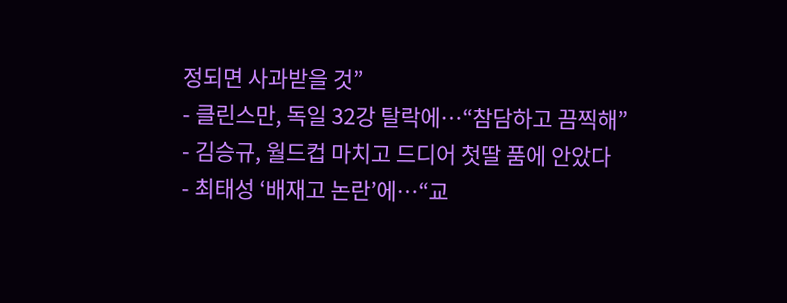정되면 사과받을 것”
- 클린스만, 독일 32강 탈락에…“참담하고 끔찍해”
- 김승규, 월드컵 마치고 드디어 첫딸 품에 안았다
- 최태성 ‘배재고 논란’에…“교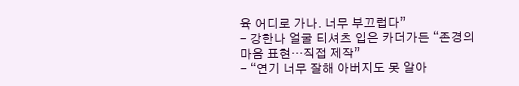육 어디로 가나. 너무 부끄럽다”
- 강한나 얼굴 티셔츠 입은 카더가든 “존경의 마음 표현…직접 제작”
- “연기 너무 잘해 아버지도 못 알아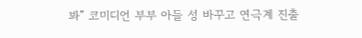봐” 코미디언 부부 아들 성 바꾸고 연극계 진출